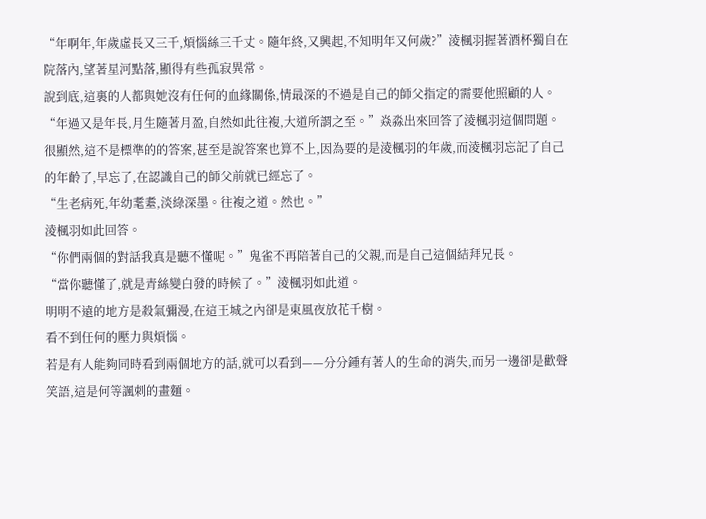“年啊年,年歲虛長又三千,煩惱絲三千丈。隨年終,又興起,不知明年又何歲?”淩楓羽握著酒杯獨自在院落內,望著星河點落,顯得有些孤寂異常。
說到底,這裏的人都與她沒有任何的血緣關係,情最深的不過是自己的師父指定的需要他照顧的人。
“年過又是年長,月生隨著月盈,自然如此往複,大道所謂之至。”焱淼出來回答了淩楓羽這個問題。
很顯然,這不是標準的的答案,甚至是說答案也算不上,因為要的是淩楓羽的年歲,而淩楓羽忘記了自己的年齡了,早忘了,在認識自己的師父前就已經忘了。
“生老病死,年幼耄耋,淡綠深墨。往複之道。然也。”
淩楓羽如此回答。
“你們兩個的對話我真是聽不懂呢。”鬼雀不再陪著自己的父親,而是自己這個結拜兄長。
“當你聽懂了,就是青絲變白發的時候了。”淩楓羽如此道。
明明不遠的地方是殺氣彌漫,在這王城之內卻是東風夜放花千樹。
看不到任何的壓力與煩惱。
若是有人能夠同時看到兩個地方的話,就可以看到——分分鍾有著人的生命的消失,而另一邊卻是歡聲笑語,這是何等諷刺的畫麵。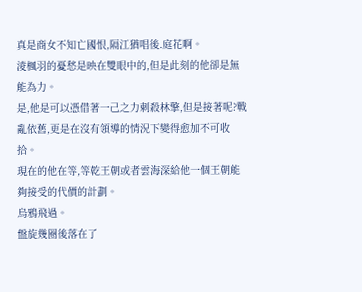真是商女不知亡國恨,隔江猶唱後.庭花啊。
淩楓羽的憂愁是映在雙眼中的,但是此刻的他卻是無能為力。
是,他是可以憑借著一己之力刺殺林擎,但是接著呢?戰亂依舊,更是在沒有領導的情況下變得愈加不可收拾。
現在的他在等,等乾王朝或者雲海深給他一個王朝能夠接受的代價的計劃。
烏鴉飛過。
盤旋幾圈後落在了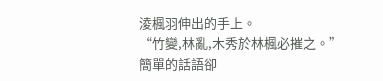淩楓羽伸出的手上。
“竹變,林亂,木秀於林楓必摧之。”
簡單的話語卻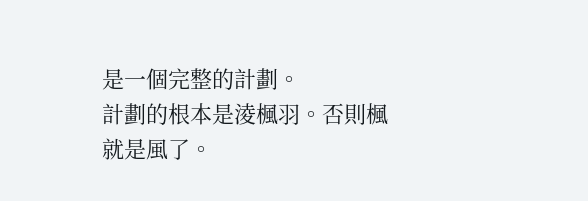是一個完整的計劃。
計劃的根本是淩楓羽。否則楓就是風了。